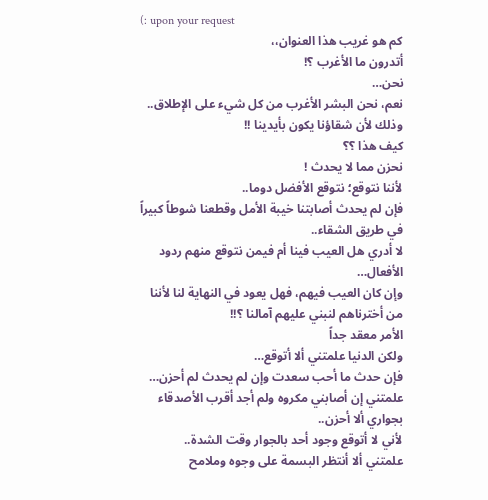(: upon your request
كم هو غريب هذا العنوان،،
أتدرون ما الأغرب ؟!
نحن…
نعم، نحن البشر الأغرب من كل شيء على الإطلاق..
وذلك لأن شقاؤنا يكون بأيدينا !!
كيف هذا ؟؟
نحزن مما لا يحدث !
لأننا نتوقع؛ نتوقع الأفضل دوما..
فإن لم يحدث أصابتنا خيبة الأمل وقطعنا شوطاً كبيراً في طريق الشقاء..
لا أدري هل العيب فينا أم فيمن نتوقع منهم ردود الأفعال…
وإن كان العيب فيهم، فهل يعود في النهاية لنا لأننا من أخترناهم لنبني عليهم آمالنا ؟!!
الأمر معقد جداً
ولكن الدنيا علمتني ألا أتوقع…
فإن حدث ما أحب سعدت وإن لم يحدث لم أحزن…
علمتني إن أصابني مكروه ولم أجد أقرب الأصدقاء بجواري ألا أحزن..
لأني لا أتوقع وجود أحد بالجوار وقت الشدة..
علمتني ألا أنتظر البسمة على وجوه وملامح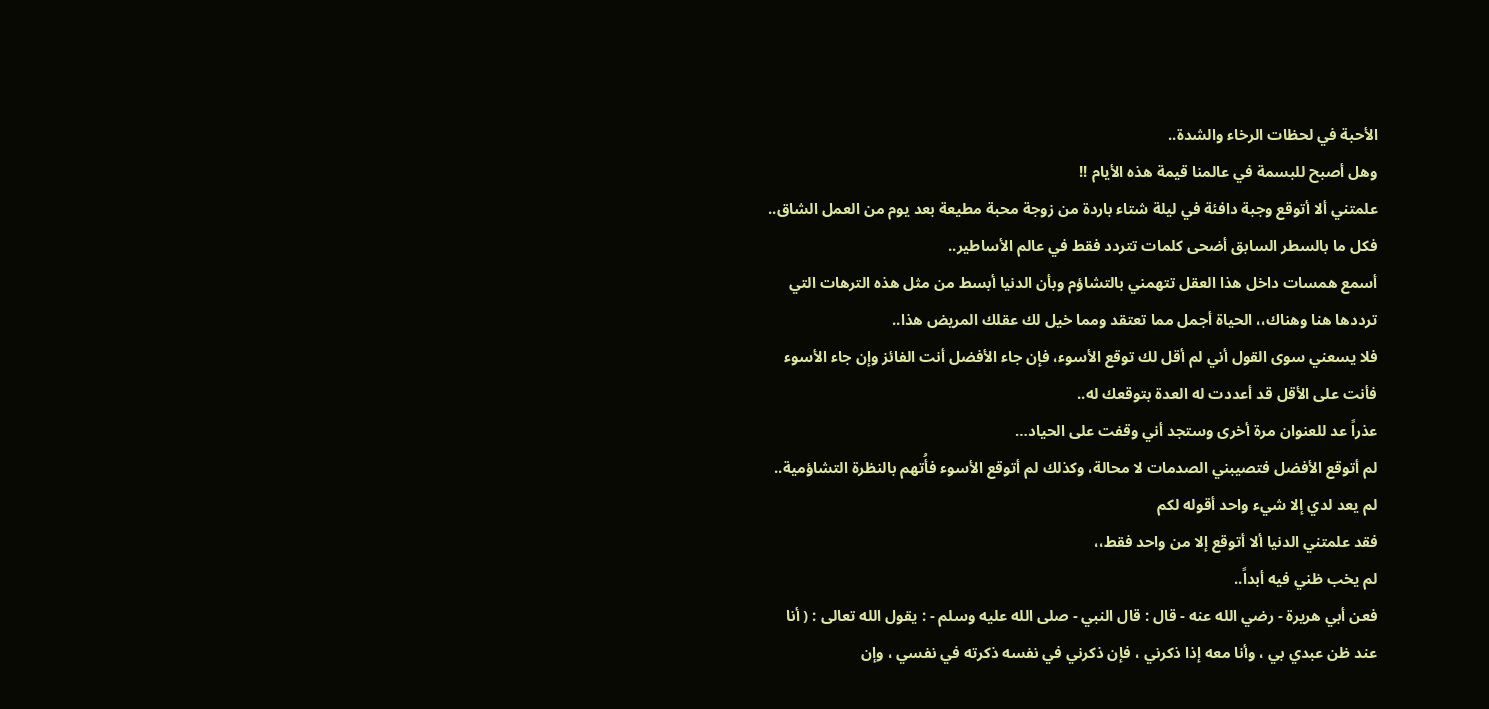الأحبة في لحظات الرخاء والشدة..
وهل أصبح للبسمة في عالمنا قيمة هذه الأيام !!
علمتني ألا أتوقع وجبة دافئة في ليلة شتاء باردة من زوجة محبة مطيعة بعد يوم من العمل الشاق..
فكل ما بالسطر السابق أضحى كلمات تتردد فقط في عالم الأساطير..
أسمع همسات داخل هذا العقل تتهمني بالتشاؤم وبأن الدنيا أبسط من مثل هذه الترهات التي ترددها هنا وهناك،، الحياة أجمل مما تعتقد ومما خيل لك عقلك المريض هذا..
فلا يسعني سوى القول أني لم أقل لك توقع الأسوء، فإن جاء الأفضل أنت الفائز وإن جاء الأسوء فأنت على الأقل قد أعددت له العدة بتوقعك له..
عذراً عد للعنوان مرة أخرى وستجد أني وقفت على الحياد…
لم أتوقع الأفضل فتصيبني الصدمات لا محالة، وكذلك لم أتوقع الأسوء فأُتهم بالنظرة التشاؤمية..
لم يعد لدي إلا شيء واحد أقوله لكم
فقد علمتني الدنيا ألا أتوقع إلا من واحد فقط،،
لم يخب ظني فيه أبداً..
فعن أبي هريرة - رضي الله عنه - قال : قال النبي - صلى الله عليه وسلم - : يقول الله تعالى : ( أنا عند ظن عبدي بي ، وأنا معه إذا ذكرني ، فإن ذكرني في نفسه ذكرته في نفسي ، وإن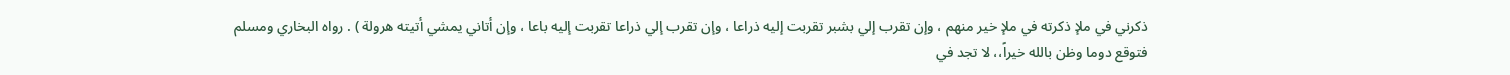ذكرني في ملإ ذكرته في ملإ خير منهم ، وإن تقرب إلي بشبر تقربت إليه ذراعا ، وإن تقرب إلي ذراعا تقربت إليه باعا ، وإن أتاني يمشي أتيته هرولة ) . رواه البخاري ومسلم
فتوقع دوما وظن بالله خيراً،، لا تجد في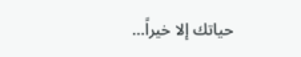حياتك إلا خيراً…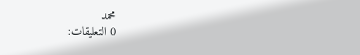محمد
0 التعليقات: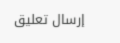إرسال تعليق